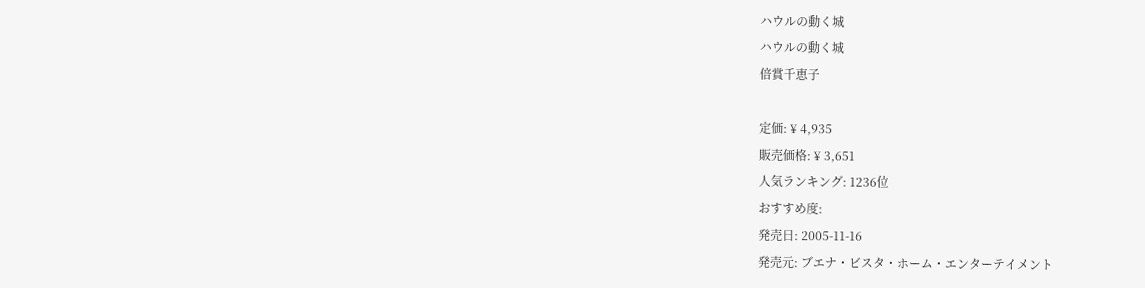ハウルの動く城
ハウルの動く城
倍賞千恵子

定価: ¥ 4,935
販売価格: ¥ 3,651
人気ランキング: 1236位
おすすめ度:
発売日: 2005-11-16
発売元: ブエナ・ビスタ・ホーム・エンターテイメント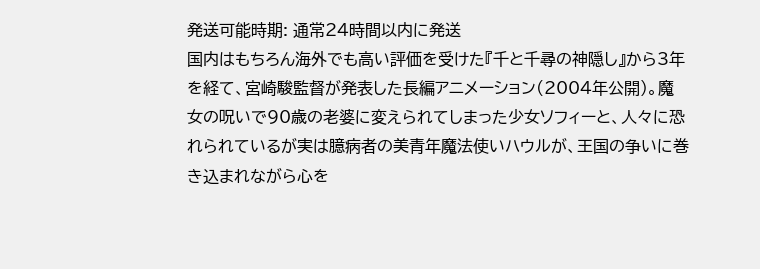発送可能時期: 通常24時間以内に発送
国内はもちろん海外でも高い評価を受けた『千と千尋の神隠し』から3年を経て、宮崎駿監督が発表した長編アニメーション(2004年公開)。魔女の呪いで90歳の老婆に変えられてしまった少女ソフィーと、人々に恐れられているが実は臆病者の美青年魔法使いハウルが、王国の争いに巻き込まれながら心を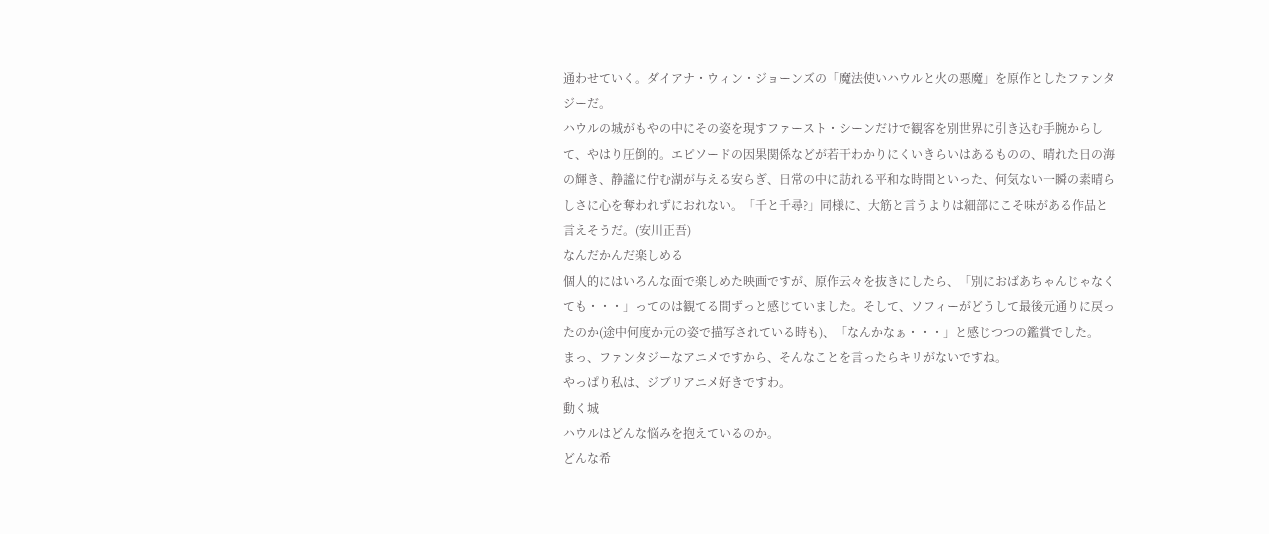通わせていく。ダイアナ・ウィン・ジョーンズの「魔法使いハウルと火の悪魔」を原作としたファンタジーだ。
ハウルの城がもやの中にその姿を現すファースト・シーンだけで観客を別世界に引き込む手腕からして、やはり圧倒的。エピソードの因果関係などが若干わかりにくいきらいはあるものの、晴れた日の海の輝き、静謐に佇む湖が与える安らぎ、日常の中に訪れる平和な時間といった、何気ない一瞬の素晴らしさに心を奪われずにおれない。「千と千尋?」同様に、大筋と言うよりは細部にこそ味がある作品と言えそうだ。(安川正吾)
なんだかんだ楽しめる
個人的にはいろんな面で楽しめた映画ですが、原作云々を抜きにしたら、「別におばあちゃんじゃなくても・・・」ってのは観てる間ずっと感じていました。そして、ソフィーがどうして最後元通りに戻ったのか(途中何度か元の姿で描写されている時も)、「なんかなぁ・・・」と感じつつの鑑賞でした。
まっ、ファンタジーなアニメですから、そんなことを言ったらキリがないですね。
やっぱり私は、ジブリアニメ好きですわ。
動く城
ハウルはどんな悩みを抱えているのか。
どんな希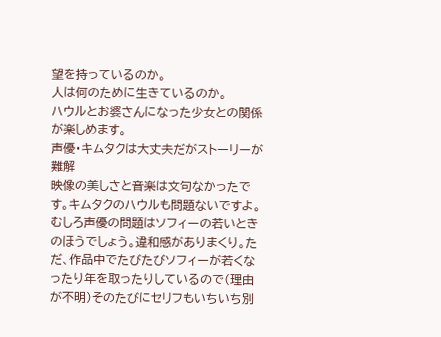望を持っているのか。
人は何のために生きているのか。
ハウルとお婆さんになった少女との関係が楽しめます。
声優・キムタクは大丈夫だがストーリーが難解
映像の美しさと音楽は文句なかったです。キムタクのハウルも問題ないですよ。むしろ声優の問題はソフィーの若いときのほうでしょう。違和感がありまくり。ただ、作品中でたびたびソフィーが若くなったり年を取ったりしているので(理由が不明)そのたびにセリフもいちいち別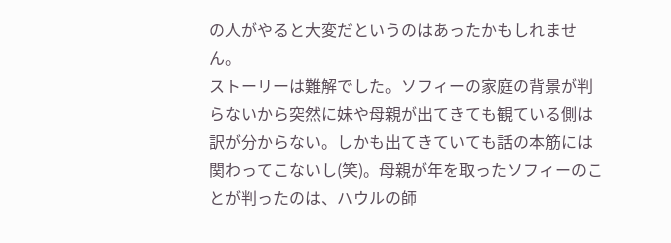の人がやると大変だというのはあったかもしれません。
ストーリーは難解でした。ソフィーの家庭の背景が判らないから突然に妹や母親が出てきても観ている側は訳が分からない。しかも出てきていても話の本筋には関わってこないし(笑)。母親が年を取ったソフィーのことが判ったのは、ハウルの師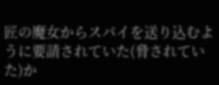匠の魔女からスパイを送り込むように要請されていた(脅されていた)か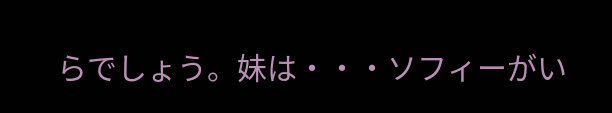らでしょう。妹は・・・ソフィーがい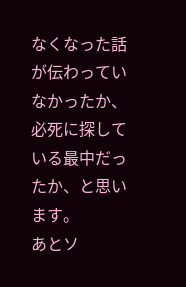なくなった話が伝わっていなかったか、必死に探している最中だったか、と思います。
あとソ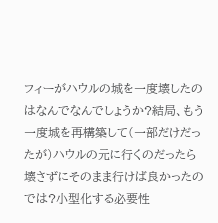フィーがハウルの城を一度壊したのはなんでなんでしょうか?結局、もう一度城を再構築して(一部だけだったが)ハウルの元に行くのだったら壊さずにそのまま行けば良かったのでは?小型化する必要性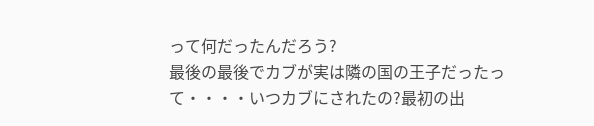って何だったんだろう?
最後の最後でカブが実は隣の国の王子だったって・・・・いつカブにされたの?最初の出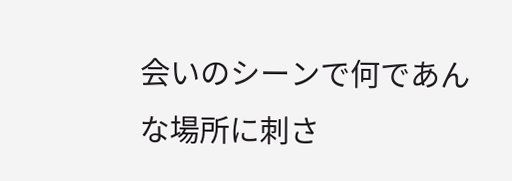会いのシーンで何であんな場所に刺さ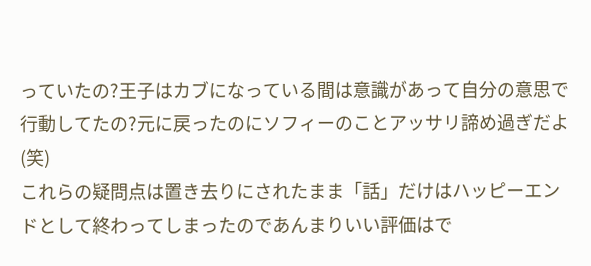っていたの?王子はカブになっている間は意識があって自分の意思で行動してたの?元に戻ったのにソフィーのことアッサリ諦め過ぎだよ(笑)
これらの疑問点は置き去りにされたまま「話」だけはハッピーエンドとして終わってしまったのであんまりいい評価はで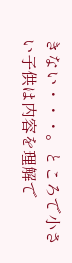きない・・・。ところで小さい子供は内容を理解で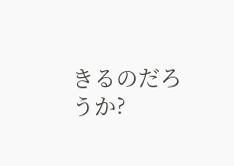きるのだろうか?